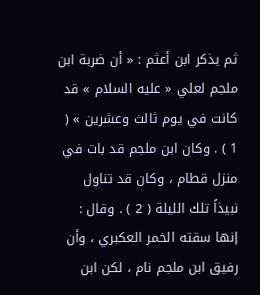ثم يذكر ابن أعثم : « أن ضربة ابن ملجم لعلي « عليه السلام » قد كانت في يوم ثالث وعشرين » ( 1 ) . وكان ابن ملجم قد بات في منزل قطام ، وكان قد تناول نبيذاً تلك الليلة ( 2 ) . وقال : إنها سقته الخمر العكبري ، وأن رفيق ابن ملجم نام ، لكن ابن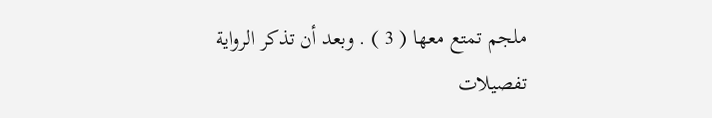ملجم تمتع معها ( 3 ) . وبعد أن تذكر الرواية تفصيلات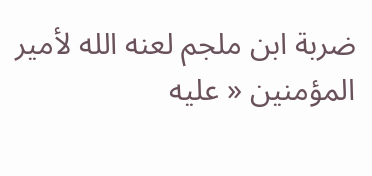ضربة ابن ملجم لعنه الله لأمير المؤمنين « عليه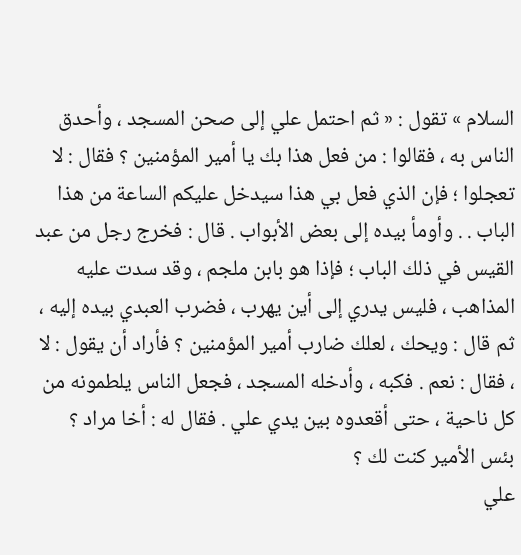السلام » تقول : « ثم احتمل علي إلى صحن المسجد ، وأحدق الناس به ، فقالوا : من فعل هذا بك يا أمير المؤمنين ؟ فقال : لا تعجلوا ؛ فإن الذي فعل بي هذا سيدخل عليكم الساعة من هذا الباب . . وأومأ بيده إلى بعض الأبواب . قال : فخرج رجل من عبد القيس في ذلك الباب ؛ فإذا هو بابن ملجم ، وقد سدت عليه المذاهب ، فليس يدري إلى أين يهرب ، فضرب العبدي بيده إليه ، ثم قال : ويحك ، لعلك ضارب أمير المؤمنين ؟ فأراد أن يقول : لا ، فقال : نعم . فكبه ، وأدخله المسجد ، فجعل الناس يلطمونه من كل ناحية ، حتى أقعدوه بين يدي علي . فقال له : أخا مراد ؟ بئس الأمير كنت لك ؟
علي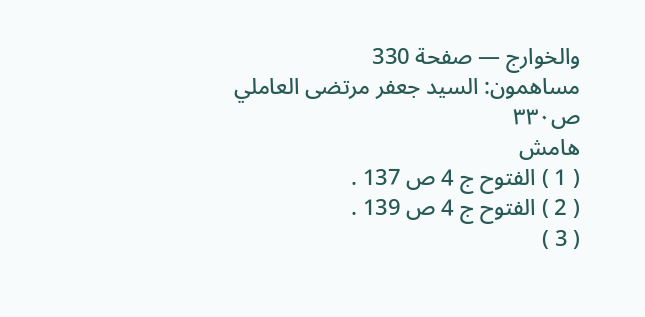والخوارج — صفحة 330
مساهمون: السيد جعفر مرتضى العاملي
ص٣٣٠
هامش
( 1 ) الفتوح ج 4 ص 137 .
( 2 ) الفتوح ج 4 ص 139 .
( 3 )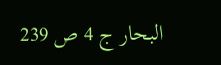البحار ج 4 ص 239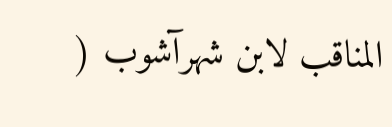المناقب لابن شهرآشوب (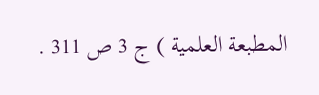المطبعة العلمية ) ج 3 ص 311 .